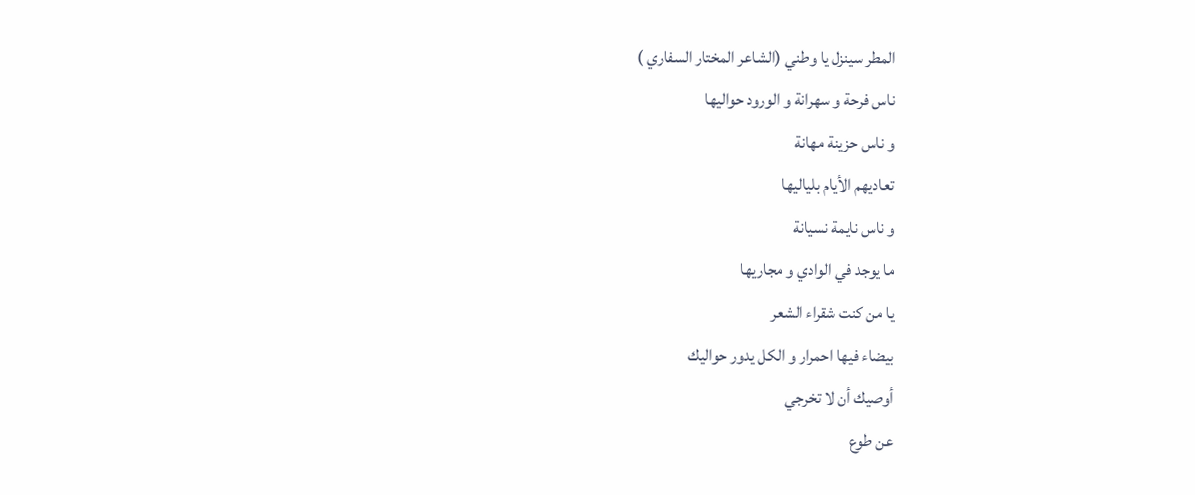المطر سينزل يا وطني (الشاعر المختار السفاري )
ناس فرحة و سهرانة و الورود حواليها
و ناس حزينة مهانة
تعاديهم الأيام بلياليها
و ناس نايمة نسيانة
ما يوجد في الوادي و مجاريها
يا من كنت شقراء الشعر
بيضاء فيها احمرار و الكل يدور حواليك
أوصيك أن لا تخرجي
عن طوع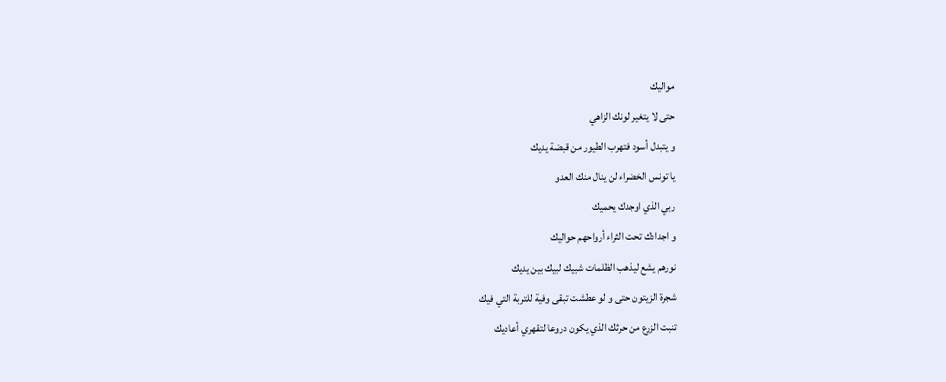مواليك
حتى لا يتغير لونك الزاهي
و يتبدل أسود فتهرب الطيور من قبضة يديك
يا تونس الخضراء لن ينال منك العدو
ربي الذي اوجدك يحميك
و اجدادك تحت الثراء أرواحهم حواليك
نورهم يشع ليذهب الظلمات شبيك لبيك بين يديك
شجرة الزيتون حتى و لو عطشت تبقى وفية للتربة التي فيك
تنبت الزرع من حرثك الذي يكون دروعا لتقهري أعاديك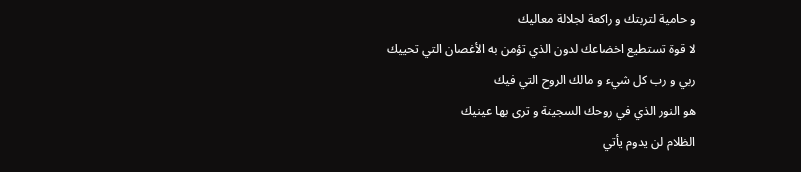و حامية لتربتك و راكعة لجلالة معاليك
لا قوة تستطيع اخضاعك لدون الذي تؤمن به الأغصان التي تحييك
ربي و رب كل شيء و مالك الروح التي فيك
هو النور الذي في روحك السجينة و ترى بها عينيك
الظلام لن يدوم يأتي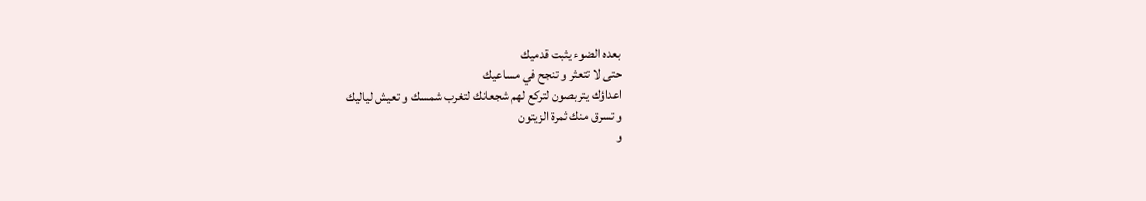بعده الضوء يثبت قدميك
حتى لا تتعثر و تنجح في مساعيك
اعداؤك يتربصون لتركع لهم شجعانك لتغرب شمسك و تعيش لياليك
و تسرق منك ثمرة الزيتون
و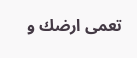تعمى ارضك و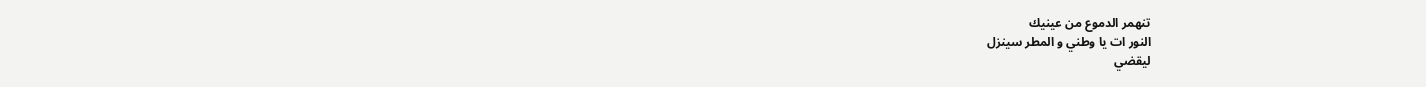تنهمر الدموع من عينيك
النور ات يا وطني و المطر سينزل
ليقضي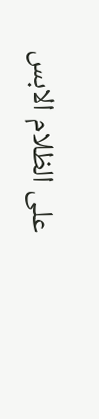على الظلام الابس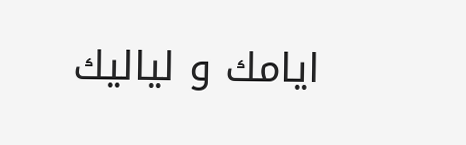ايامك و لياليك